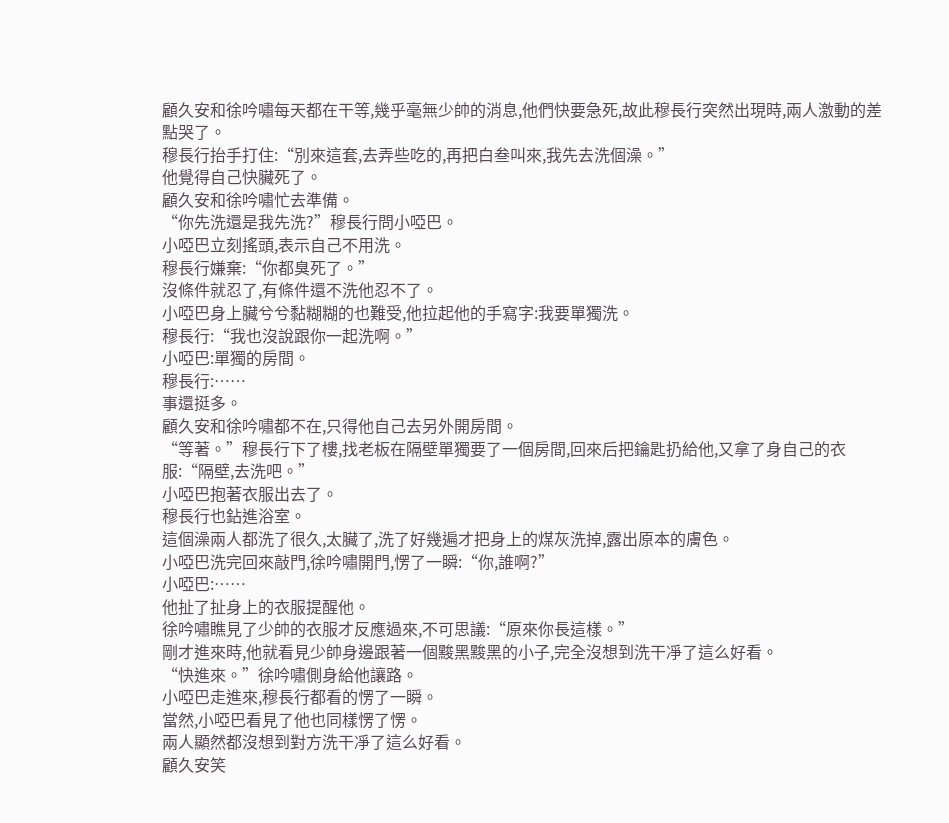顧久安和徐吟嘯每天都在干等,幾乎毫無少帥的消息,他們快要急死,故此穆長行突然出現時,兩人激動的差點哭了。
穆長行抬手打住:“別來這套,去弄些吃的,再把白叁叫來,我先去洗個澡。”
他覺得自己快臟死了。
顧久安和徐吟嘯忙去準備。
“你先洗還是我先洗?”穆長行問小啞巴。
小啞巴立刻搖頭,表示自己不用洗。
穆長行嫌棄:“你都臭死了。”
沒條件就忍了,有條件還不洗他忍不了。
小啞巴身上臟兮兮黏糊糊的也難受,他拉起他的手寫字:我要單獨洗。
穆長行:“我也沒說跟你一起洗啊。”
小啞巴:單獨的房間。
穆長行:……
事還挺多。
顧久安和徐吟嘯都不在,只得他自己去另外開房間。
“等著。”穆長行下了樓,找老板在隔壁單獨要了一個房間,回來后把鑰匙扔給他,又拿了身自己的衣服:“隔壁,去洗吧。”
小啞巴抱著衣服出去了。
穆長行也鉆進浴室。
這個澡兩人都洗了很久,太臟了,洗了好幾遍才把身上的煤灰洗掉,露出原本的膚色。
小啞巴洗完回來敲門,徐吟嘯開門,愣了一瞬:“你,誰啊?”
小啞巴:……
他扯了扯身上的衣服提醒他。
徐吟嘯瞧見了少帥的衣服才反應過來,不可思議:“原來你長這樣。”
剛才進來時,他就看見少帥身邊跟著一個黢黑黢黑的小子,完全沒想到洗干凈了這么好看。
“快進來。”徐吟嘯側身給他讓路。
小啞巴走進來,穆長行都看的愣了一瞬。
當然,小啞巴看見了他也同樣愣了愣。
兩人顯然都沒想到對方洗干凈了這么好看。
顧久安笑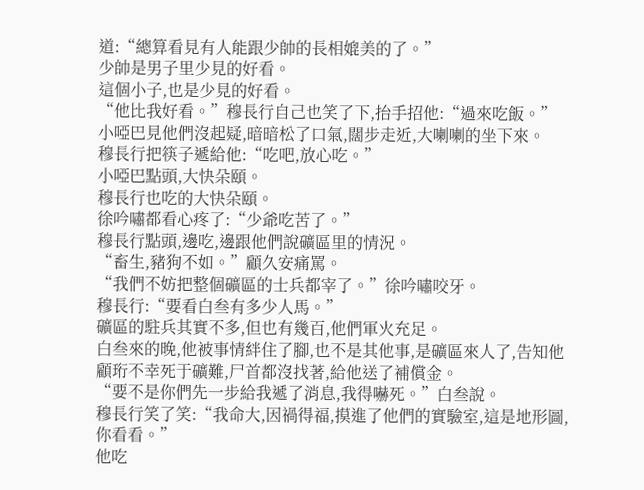道:“總算看見有人能跟少帥的長相媲美的了。”
少帥是男子里少見的好看。
這個小子,也是少見的好看。
“他比我好看。”穆長行自己也笑了下,抬手招他:“過來吃飯。”
小啞巴見他們沒起疑,暗暗松了口氣,闊步走近,大喇喇的坐下來。
穆長行把筷子遞給他:“吃吧,放心吃。”
小啞巴點頭,大快朵頤。
穆長行也吃的大快朵頤。
徐吟嘯都看心疼了:“少爺吃苦了。”
穆長行點頭,邊吃,邊跟他們說礦區里的情況。
“畜生,豬狗不如。”顧久安痛罵。
“我們不妨把整個礦區的士兵都宰了。”徐吟嘯咬牙。
穆長行:“要看白叁有多少人馬。”
礦區的駐兵其實不多,但也有幾百,他們軍火充足。
白叁來的晚,他被事情絆住了腳,也不是其他事,是礦區來人了,告知他顧珩不幸死于礦難,尸首都沒找著,給他送了補償金。
“要不是你們先一步給我遞了消息,我得嚇死。”白叁說。
穆長行笑了笑:“我命大,因禍得福,摸進了他們的實驗室,這是地形圖,你看看。”
他吃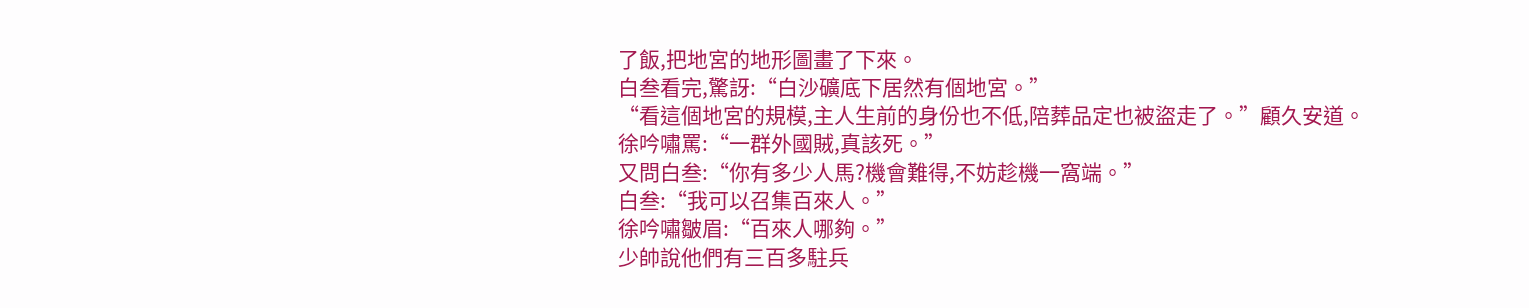了飯,把地宮的地形圖畫了下來。
白叁看完,驚訝:“白沙礦底下居然有個地宮。”
“看這個地宮的規模,主人生前的身份也不低,陪葬品定也被盜走了。”顧久安道。
徐吟嘯罵:“一群外國賊,真該死。”
又問白叁:“你有多少人馬?機會難得,不妨趁機一窩端。”
白叁:“我可以召集百來人。”
徐吟嘯皺眉:“百來人哪夠。”
少帥說他們有三百多駐兵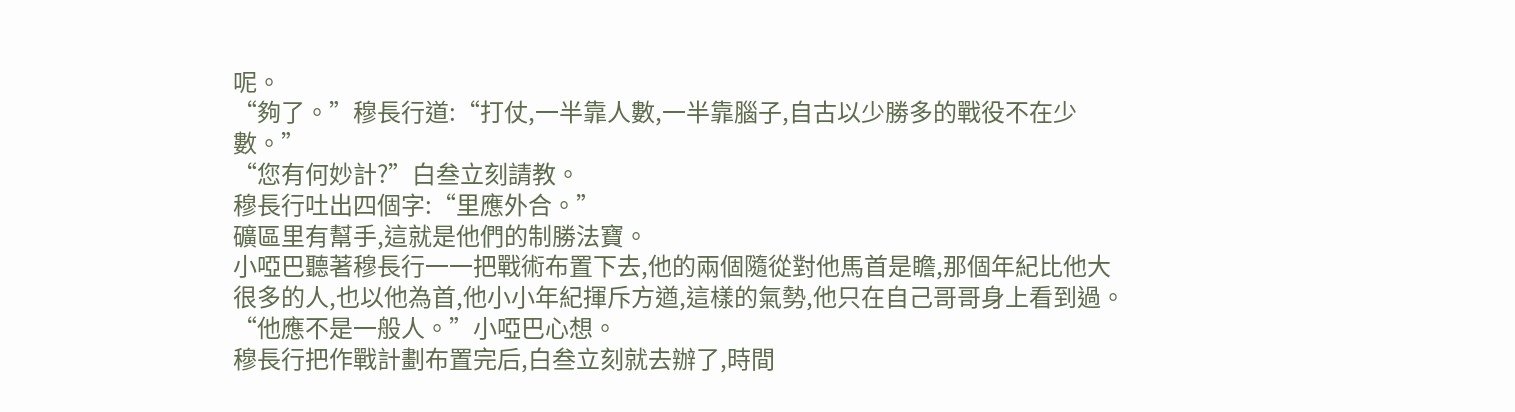呢。
“夠了。”穆長行道:“打仗,一半靠人數,一半靠腦子,自古以少勝多的戰役不在少數。”
“您有何妙計?”白叁立刻請教。
穆長行吐出四個字:“里應外合。”
礦區里有幫手,這就是他們的制勝法寶。
小啞巴聽著穆長行一一把戰術布置下去,他的兩個隨從對他馬首是瞻,那個年紀比他大很多的人,也以他為首,他小小年紀揮斥方遒,這樣的氣勢,他只在自己哥哥身上看到過。
“他應不是一般人。”小啞巴心想。
穆長行把作戰計劃布置完后,白叁立刻就去辦了,時間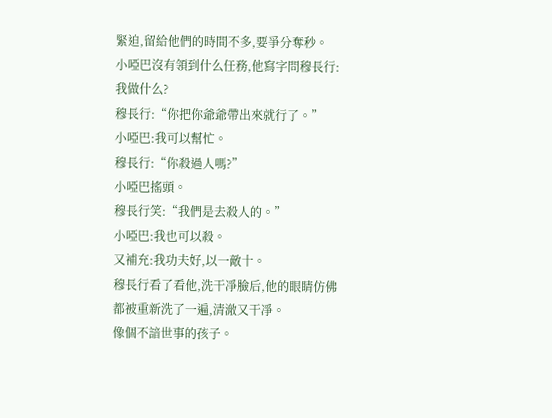緊迫,留給他們的時間不多,要爭分奪秒。
小啞巴沒有領到什么任務,他寫字問穆長行:我做什么?
穆長行:“你把你爺爺帶出來就行了。”
小啞巴:我可以幫忙。
穆長行:“你殺過人嗎?”
小啞巴搖頭。
穆長行笑:“我們是去殺人的。”
小啞巴:我也可以殺。
又補充:我功夫好,以一敵十。
穆長行看了看他,洗干凈臉后,他的眼睛仿佛都被重新洗了一遍,清澈又干凈。
像個不諳世事的孩子。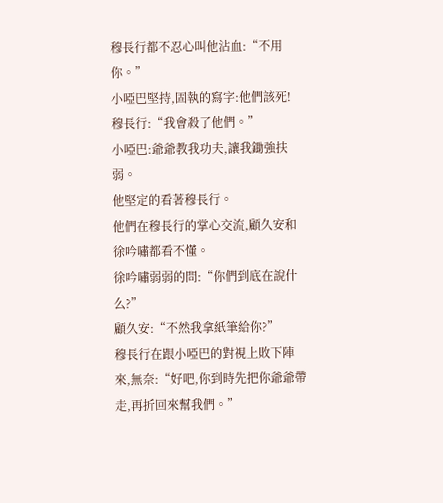穆長行都不忍心叫他沾血:“不用你。”
小啞巴堅持,固執的寫字:他們該死!
穆長行:“我會殺了他們。”
小啞巴:爺爺教我功夫,讓我鋤強扶弱。
他堅定的看著穆長行。
他們在穆長行的掌心交流,顧久安和徐吟嘯都看不懂。
徐吟嘯弱弱的問:“你們到底在說什么?”
顧久安:“不然我拿紙筆給你?”
穆長行在跟小啞巴的對視上敗下陣來,無奈:“好吧,你到時先把你爺爺帶走,再折回來幫我們。”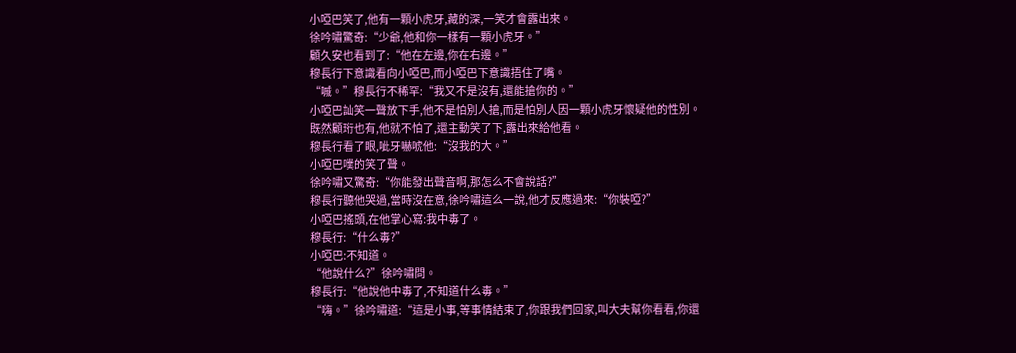小啞巴笑了,他有一顆小虎牙,藏的深,一笑才會露出來。
徐吟嘯驚奇:“少爺,他和你一樣有一顆小虎牙。”
顧久安也看到了:“他在左邊,你在右邊。”
穆長行下意識看向小啞巴,而小啞巴下意識捂住了嘴。
“嘁。”穆長行不稀罕:“我又不是沒有,還能搶你的。”
小啞巴訕笑一聲放下手,他不是怕別人搶,而是怕別人因一顆小虎牙懷疑他的性別。
既然顧珩也有,他就不怕了,還主動笑了下,露出來給他看。
穆長行看了眼,呲牙嚇唬他:“沒我的大。”
小啞巴噗的笑了聲。
徐吟嘯又驚奇:“你能發出聲音啊,那怎么不會說話?”
穆長行聽他哭過,當時沒在意,徐吟嘯這么一說,他才反應過來:“你裝啞?”
小啞巴搖頭,在他掌心寫:我中毒了。
穆長行:“什么毒?”
小啞巴:不知道。
“他說什么?”徐吟嘯問。
穆長行:“他說他中毒了,不知道什么毒。”
“嗨。”徐吟嘯道:“這是小事,等事情結束了,你跟我們回家,叫大夫幫你看看,你還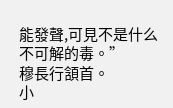能發聲,可見不是什么不可解的毒。”
穆長行頷首。
小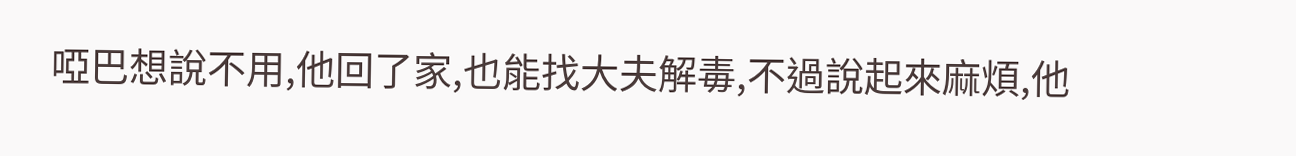啞巴想說不用,他回了家,也能找大夫解毒,不過說起來麻煩,他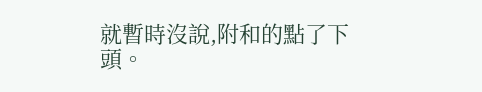就暫時沒說,附和的點了下頭。